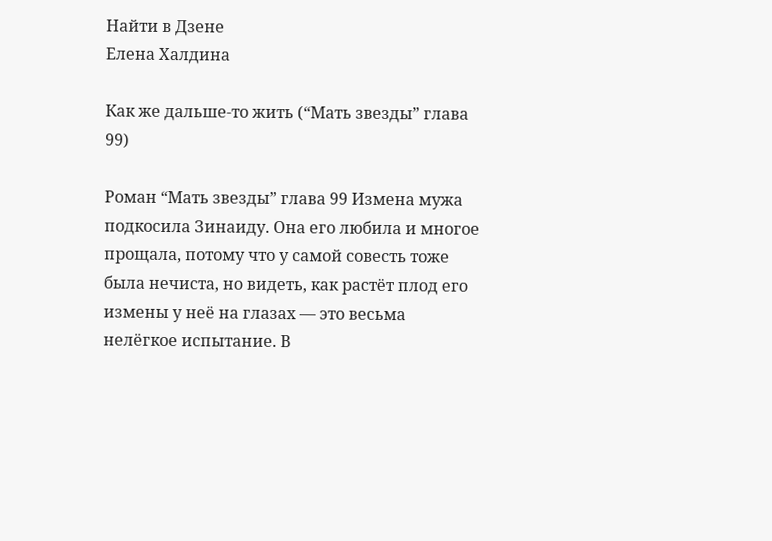Найти в Дзене
Елена Халдина

Как же дальше-то жить (“Мать звезды” глава 99)

Роман “Мать звезды” глава 99 Измена мужа подкосила Зинаиду. Она его любила и многое прощала, потому что у самой совесть тоже была нечиста, но видеть, как растёт плод его измены у неё на глазах — это весьма нелёгкое испытание. В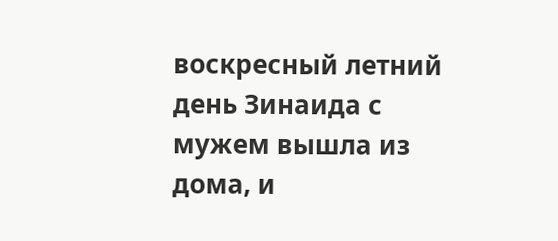воскресный летний день Зинаида с мужем вышла из дома, и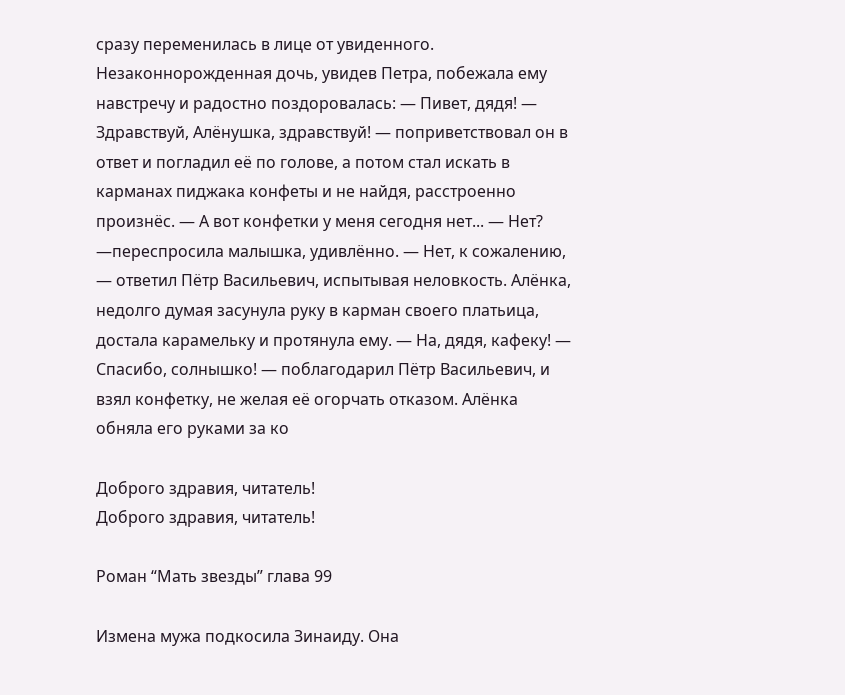сразу переменилась в лице от увиденного. Незаконнорожденная дочь, увидев Петра, побежала ему навстречу и радостно поздоровалась: — Пивет, дядя! — Здравствуй, Алёнушка, здравствуй! — поприветствовал он в ответ и погладил её по голове, а потом стал искать в карманах пиджака конфеты и не найдя, расстроенно произнёс. — А вот конфетки у меня сегодня нет... — Нет? —переспросила малышка, удивлённо. — Нет, к сожалению, — ответил Пётр Васильевич, испытывая неловкость. Алёнка, недолго думая засунула руку в карман своего платьица, достала карамельку и протянула ему. — На, дядя, кафеку! — Спасибо, солнышко! — поблагодарил Пётр Васильевич, и взял конфетку, не желая её огорчать отказом. Алёнка обняла его руками за ко

Доброго здравия, читатель!
Доброго здравия, читатель!

Роман “Мать звезды” глава 99

Измена мужа подкосила Зинаиду. Она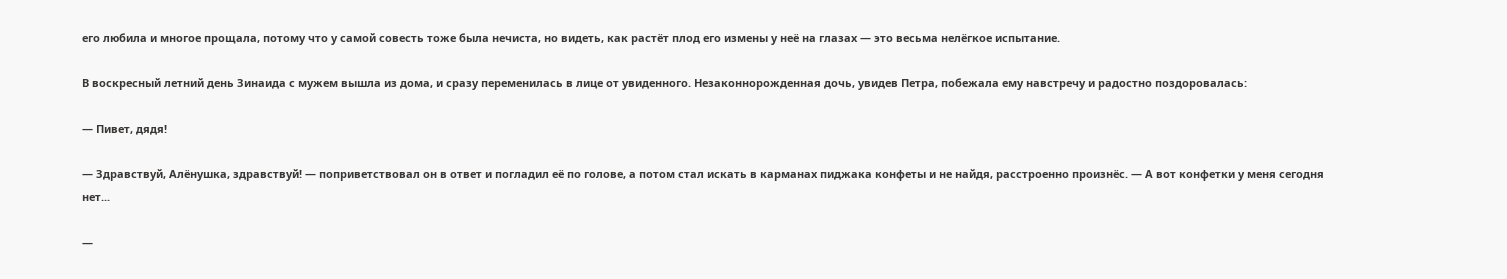его любила и многое прощала, потому что у самой совесть тоже была нечиста, но видеть, как растёт плод его измены у неё на глазах — это весьма нелёгкое испытание.

В воскресный летний день Зинаида с мужем вышла из дома, и сразу переменилась в лице от увиденного. Незаконнорожденная дочь, увидев Петра, побежала ему навстречу и радостно поздоровалась:

— Пивет, дядя!

— Здравствуй, Алёнушка, здравствуй! — поприветствовал он в ответ и погладил её по голове, а потом стал искать в карманах пиджака конфеты и не найдя, расстроенно произнёс. — А вот конфетки у меня сегодня нет...

—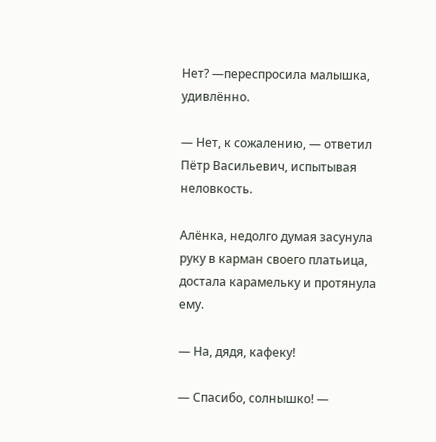Нет? —переспросила малышка, удивлённо.

— Нет, к сожалению, — ответил Пётр Васильевич, испытывая неловкость.

Алёнка, недолго думая засунула руку в карман своего платьица, достала карамельку и протянула ему.

— На, дядя, кафеку!

— Спасибо, солнышко! —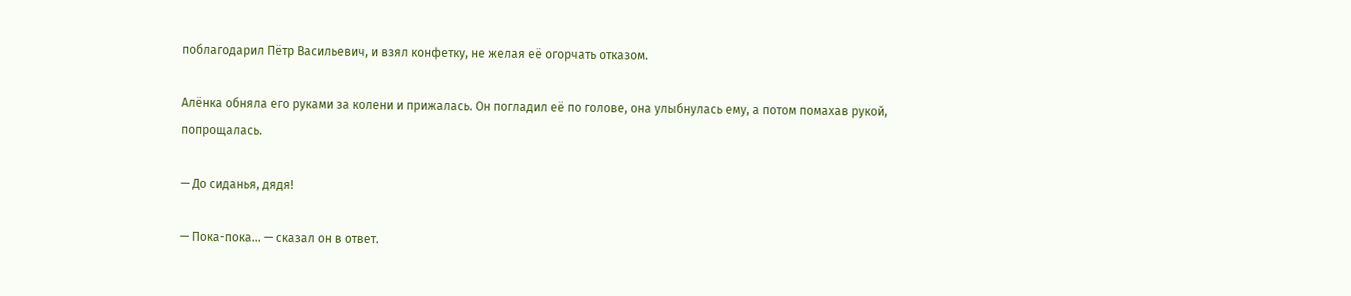поблагодарил Пётр Васильевич, и взял конфетку, не желая её огорчать отказом.

Алёнка обняла его руками за колени и прижалась. Он погладил её по голове, она улыбнулась ему, а потом помахав рукой, попрощалась.

— До сиданья, дядя!

— Пока-пока... — сказал он в ответ.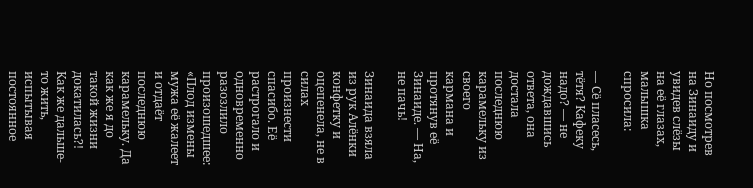Но посмотрев на Зинаиду и увидев слёзы на её глазах, малышка спросила:

— Сё пласесь, тётя? Кафеку надо? — не дождавшись ответа, она достала последнюю карамельку из своего кармана и протянув её Зинаиде. — На, не пачь!

Зинаида взяла из рук Алёнки конфетку и оцепенела, не в силах произнести спасибо. Её растрогало и одновременно разозлило произошедшее: «Плод измены мужа её жалеет и отдаёт последнюю карамельку. Да как же я до такой жизни докатилась?! Как же дальше-то жить, испытывая постоянное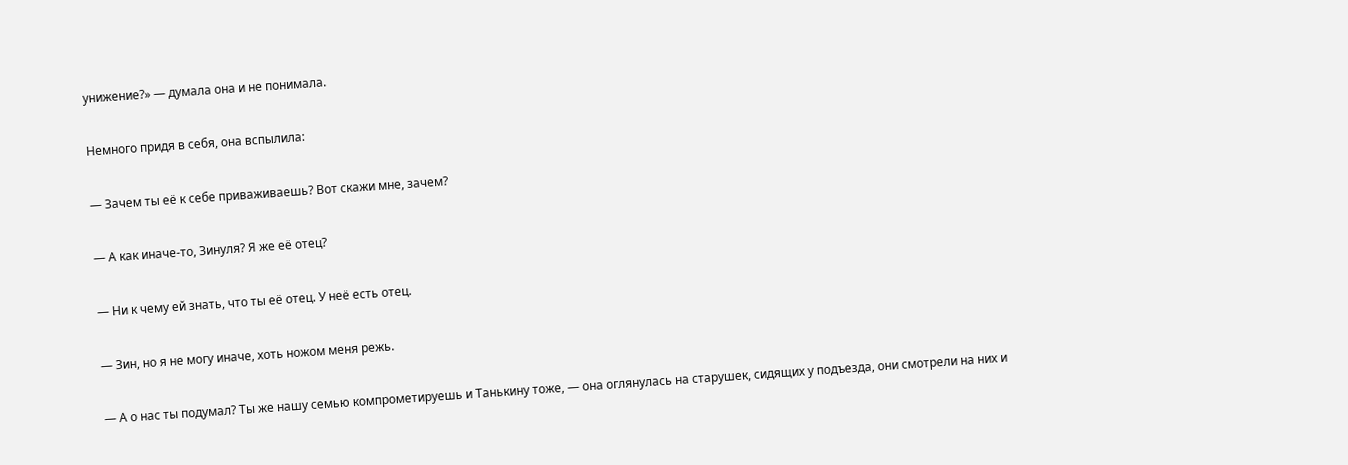унижение?» — думала она и не понимала.

Немного придя в себя, она вспылила:

— Зачем ты её к себе приваживаешь? Вот скажи мне, зачем?

— А как иначе-то, Зинуля? Я же её отец?

— Ни к чему ей знать, что ты её отец. У неё есть отец.

— Зин, но я не могу иначе, хоть ножом меня режь.

— А о нас ты подумал? Ты же нашу семью компрометируешь и Танькину тоже, — она оглянулась на старушек, сидящих у подъезда, они смотрели на них и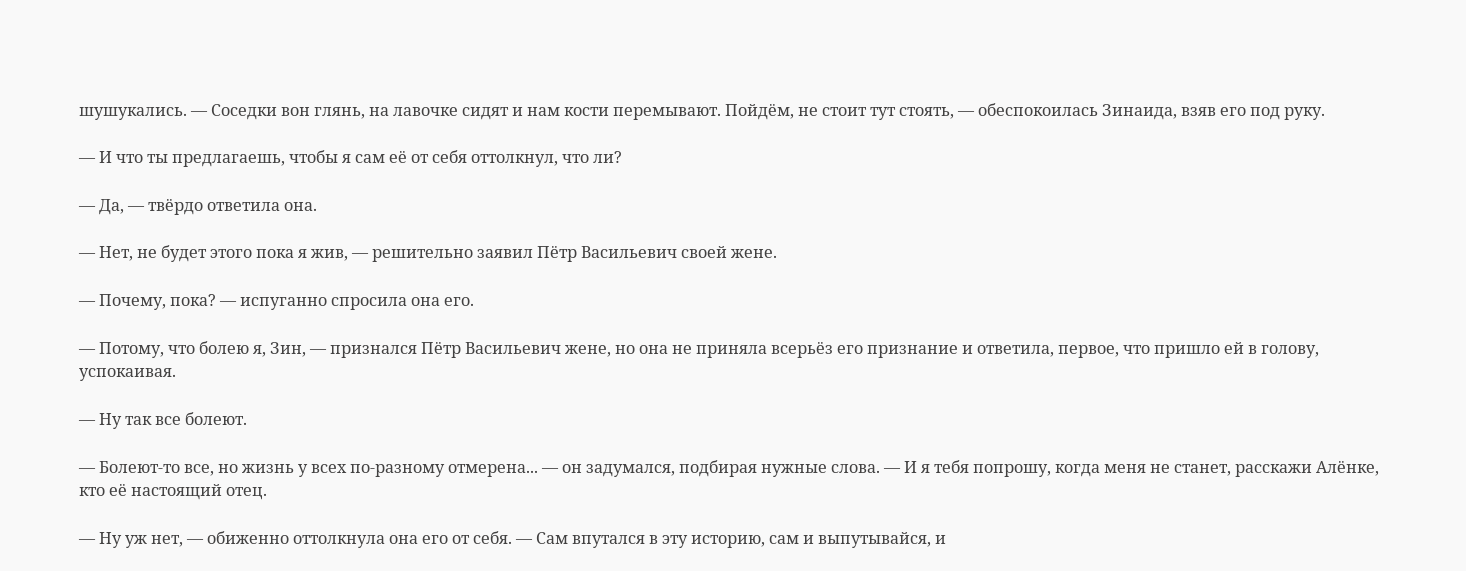шушукались. — Соседки вон глянь, на лавочке сидят и нам кости перемывают. Пойдём, не стоит тут стоять, — обеспокоилась Зинаида, взяв его под руку.

— И что ты предлагаешь, чтобы я сам её от себя оттолкнул, что ли?

— Да, — твёрдо ответила она.

— Нет, не будет этого пока я жив, — решительно заявил Пётр Васильевич своей жене.

— Почему, пока? — испуганно спросила она его.

— Потому, что болею я, Зин, — признался Пётр Васильевич жене, но она не приняла всерьёз его признание и ответила, первое, что пришло ей в голову, успокаивая.

— Ну так все болеют.

— Болеют-то все, но жизнь у всех по-разному отмерена... — он задумался, подбирая нужные слова. — И я тебя попрошу, когда меня не станет, расскажи Алёнке, кто её настоящий отец.

— Ну уж нет, — обиженно оттолкнула она его от себя. — Сам впутался в эту историю, сам и выпутывайся, и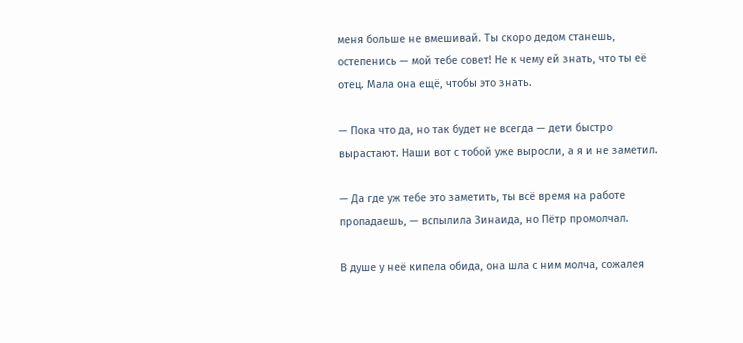меня больше не вмешивай. Ты скоро дедом станешь, остепенись — мой тебе совет! Не к чему ей знать, что ты её отец. Мала она ещё, чтобы это знать.

— Пока что да, но так будет не всегда — дети быстро вырастают. Наши вот с тобой уже выросли, а я и не заметил.

— Да где уж тебе это заметить, ты всё время на работе пропадаешь, — вспылила Зинаида, но Пётр промолчал.

В душе у неё кипела обида, она шла с ним молча, сожалея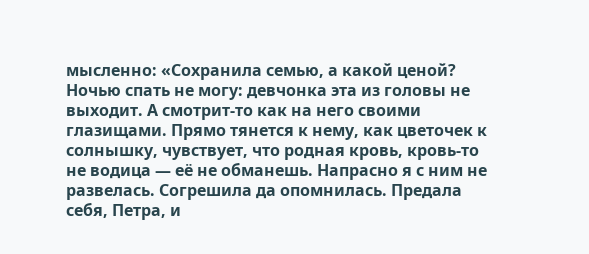мысленно: «Сохранила семью, а какой ценой? Ночью спать не могу: девчонка эта из головы не выходит. А смотрит-то как на него своими глазищами. Прямо тянется к нему, как цветочек к солнышку, чувствует, что родная кровь, кровь-то не водица — её не обманешь. Напрасно я с ним не развелась. Согрешила да опомнилась. Предала себя, Петра, и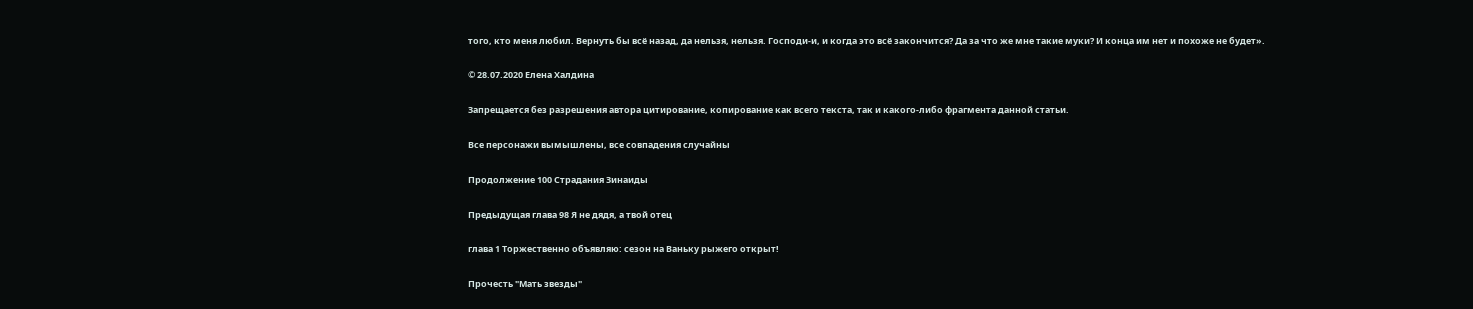того, кто меня любил. Вернуть бы всё назад, да нельзя, нельзя. Господи-и, и когда это всё закончится? Да за что же мне такие муки? И конца им нет и похоже не будет».

© 28.07.2020 Елена Халдина

Запрещается без разрешения автора цитирование, копирование как всего текста, так и какого-либо фрагмента данной статьи.

Все персонажи вымышлены, все совпадения случайны

Продолжение 100 Страдания Зинаиды

Предыдущая глава 98 Я не дядя, а твой отец

глава 1 Торжественно объявляю: сезон на Ваньку рыжего открыт!

Прочесть "Мать звезды"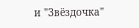и "Звёздочка"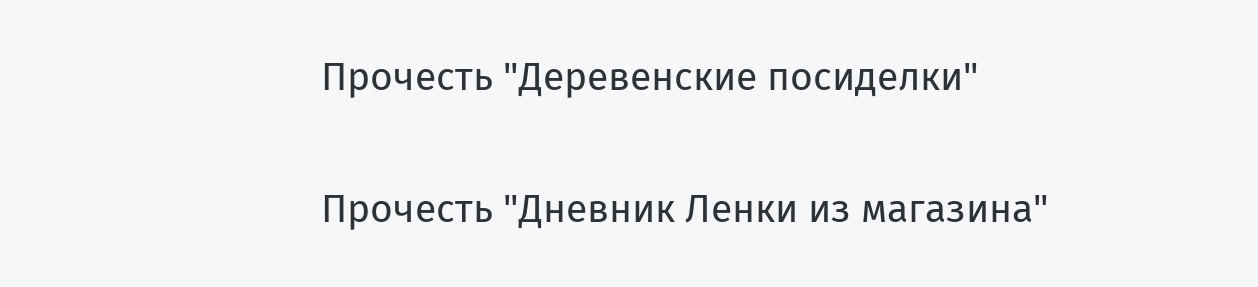Прочесть "Деревенские посиделки"

Прочесть "Дневник Ленки из магазина"